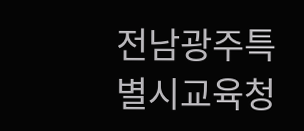전남광주특별시교육청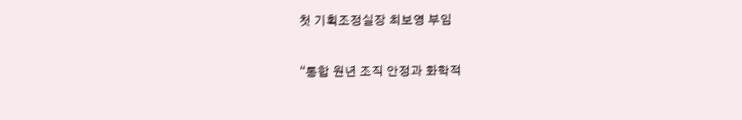첫 기획조정실장 최보영 부임

“통합 원년 조직 안정과 화학적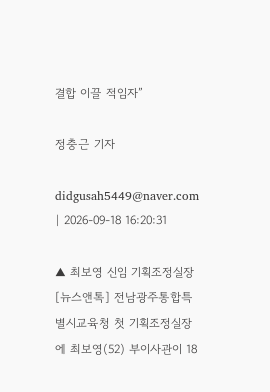결합 이끌 적임자”

정충근 기자

didgusah5449@naver.com | 2026-09-18 16:20:31

▲ 최보영 신임 기획조정실장
[뉴스앤톡] 전남광주통합특별시교육청 첫 기획조정실장에 최보영(52) 부이사관이 18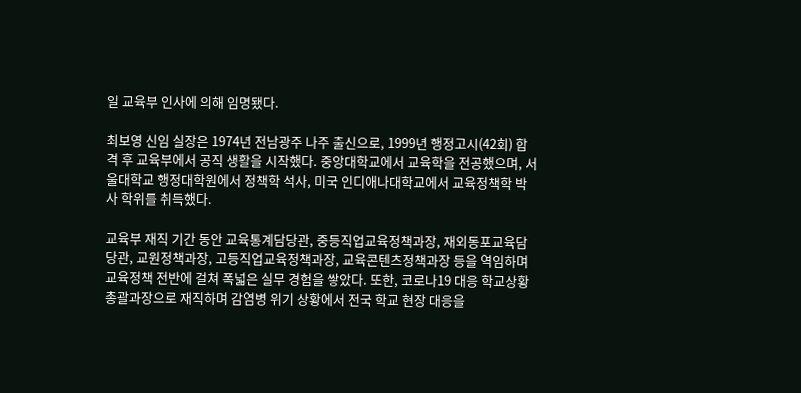일 교육부 인사에 의해 임명됐다.

최보영 신임 실장은 1974년 전남광주 나주 출신으로, 1999년 행정고시(42회) 합격 후 교육부에서 공직 생활을 시작했다. 중앙대학교에서 교육학을 전공했으며, 서울대학교 행정대학원에서 정책학 석사, 미국 인디애나대학교에서 교육정책학 박사 학위를 취득했다.

교육부 재직 기간 동안 교육통계담당관, 중등직업교육정책과장, 재외동포교육담당관, 교원정책과장, 고등직업교육정책과장, 교육콘텐츠정책과장 등을 역임하며 교육정책 전반에 걸쳐 폭넓은 실무 경험을 쌓았다. 또한, 코로나19 대응 학교상황총괄과장으로 재직하며 감염병 위기 상황에서 전국 학교 현장 대응을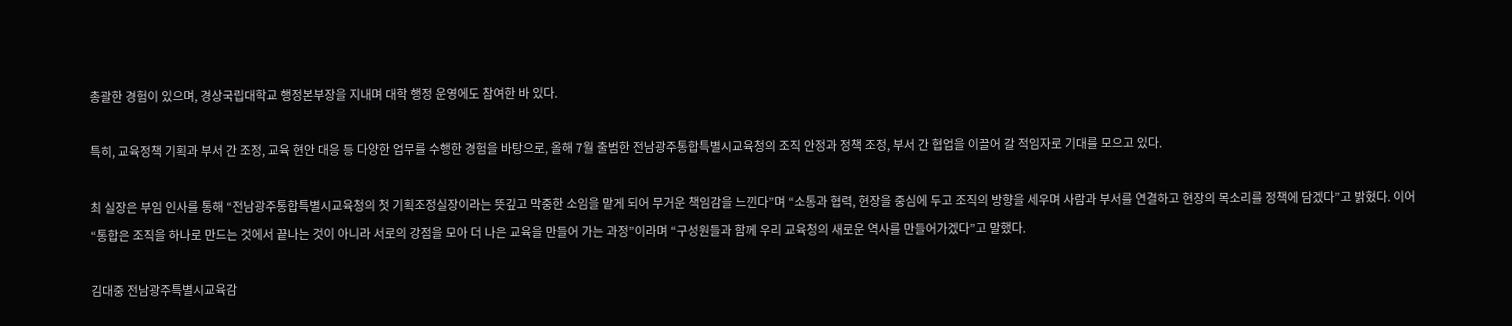총괄한 경험이 있으며, 경상국립대학교 행정본부장을 지내며 대학 행정 운영에도 참여한 바 있다.

특히, 교육정책 기획과 부서 간 조정, 교육 현안 대응 등 다양한 업무를 수행한 경험을 바탕으로, 올해 7월 출범한 전남광주통합특별시교육청의 조직 안정과 정책 조정, 부서 간 협업을 이끌어 갈 적임자로 기대를 모으고 있다.

최 실장은 부임 인사를 통해 “전남광주통합특별시교육청의 첫 기획조정실장이라는 뜻깊고 막중한 소임을 맡게 되어 무거운 책임감을 느낀다”며 “소통과 협력, 현장을 중심에 두고 조직의 방향을 세우며 사람과 부서를 연결하고 현장의 목소리를 정책에 담겠다”고 밝혔다. 이어 “통합은 조직을 하나로 만드는 것에서 끝나는 것이 아니라 서로의 강점을 모아 더 나은 교육을 만들어 가는 과정”이라며 “구성원들과 함께 우리 교육청의 새로운 역사를 만들어가겠다”고 말했다.

김대중 전남광주특별시교육감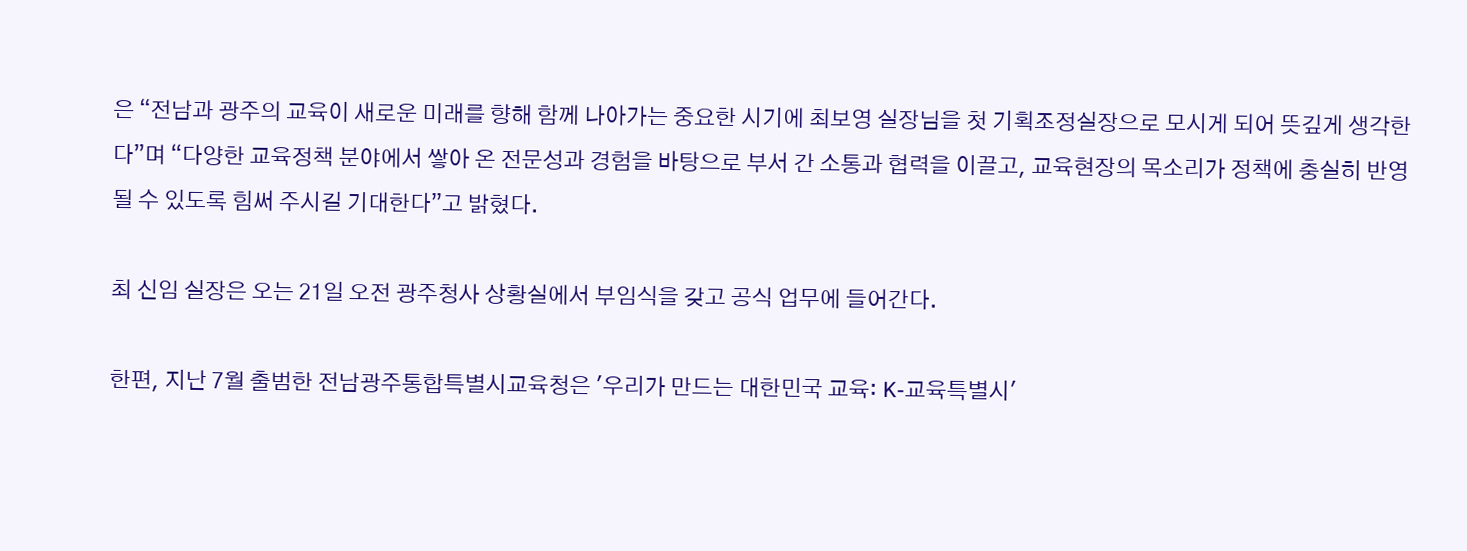은 “전남과 광주의 교육이 새로운 미래를 향해 함께 나아가는 중요한 시기에 최보영 실장님을 첫 기획조정실장으로 모시게 되어 뜻깊게 생각한다”며 “다양한 교육정책 분야에서 쌓아 온 전문성과 경험을 바탕으로 부서 간 소통과 협력을 이끌고, 교육현장의 목소리가 정책에 충실히 반영될 수 있도록 힘써 주시길 기대한다”고 밝혔다.

최 신임 실장은 오는 21일 오전 광주청사 상황실에서 부임식을 갖고 공식 업무에 들어간다.

한편, 지난 7월 출범한 전남광주통합특별시교육청은 '우리가 만드는 대한민국 교육: K-교육특별시'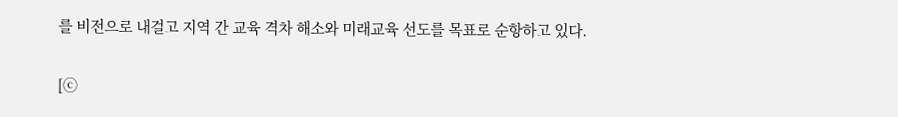를 비전으로 내걸고 지역 간 교육 격차 해소와 미래교육 선도를 목표로 순항하고 있다.

[ⓒ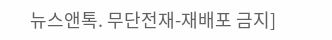뉴스앤톡. 무단전재-재배포 금지]